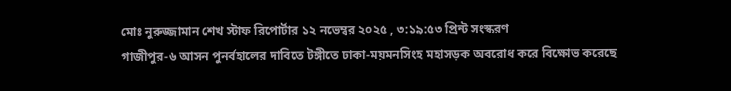মোঃ নুরুজ্জামান শেখ স্টাফ রিপোর্টার ১২ নভেম্বর ২০২৫ , ৩:১৯:৫৩ প্রিন্ট সংস্করণ
গাজীপুর-৬ আসন পুনর্বহালের দাবিতে টঙ্গীতে ঢাকা-ময়মনসিংহ মহাসড়ক অবরোধ করে বিক্ষোভ করেছে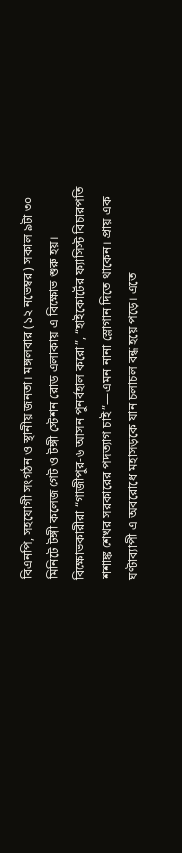বিএনপি, সহযোগী সংগঠন ও স্থানীয় জনতা। মঙ্গলবার (১২ নভেম্বর) সকাল ৯টা ৩০ মিনিটে টঙ্গী কলেজ গেট ও টঙ্গী স্টেশন রোড এলাকায় এ বিক্ষোভ শুরু হয়।
বিক্ষোভকারীরা “গাজীপুর-৬ আসন পুনর্বহাল করো”, “হাইকোর্টের ফ্যাসিস্ট বিচারপতি শশাঙ্ক শেখর সরকারের পদত্যাগ চাই”—এমন নানা স্লোগান দিতে থাকেন। প্রায় এক ঘণ্টাব্যাপী এ অবরোধে মহাসড়কে যান চলাচল বন্ধ হয়ে পড়ে। এতে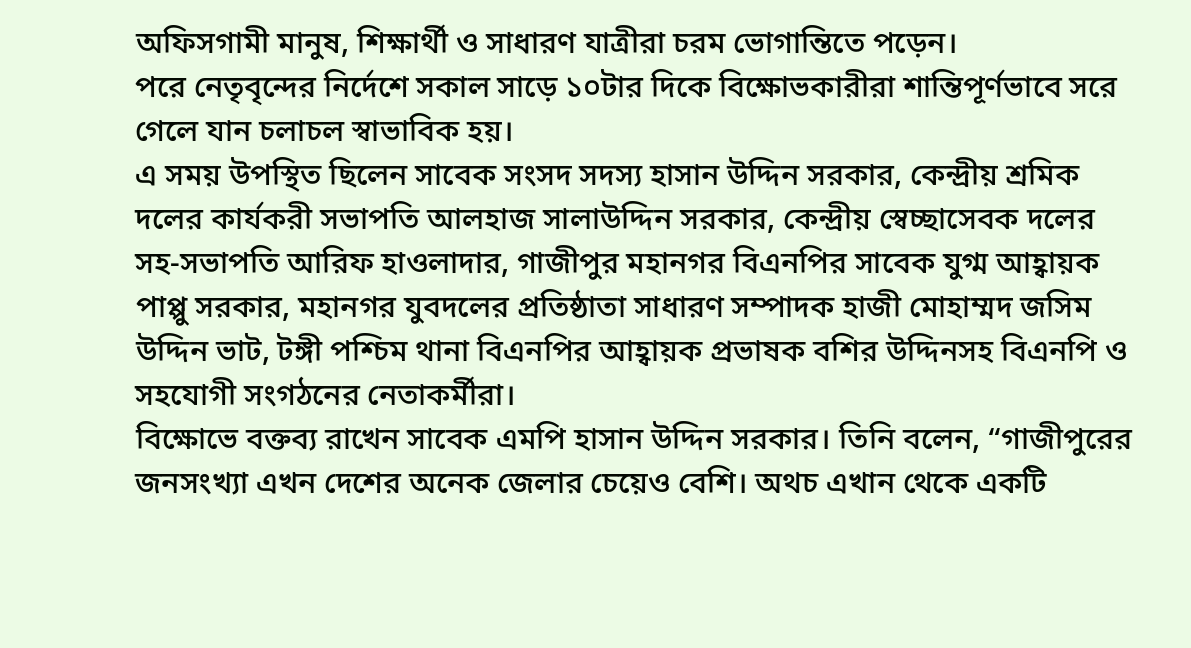অফিসগামী মানুষ, শিক্ষার্থী ও সাধারণ যাত্রীরা চরম ভোগান্তিতে পড়েন।
পরে নেতৃবৃন্দের নির্দেশে সকাল সাড়ে ১০টার দিকে বিক্ষোভকারীরা শান্তিপূর্ণভাবে সরে গেলে যান চলাচল স্বাভাবিক হয়।
এ সময় উপস্থিত ছিলেন সাবেক সংসদ সদস্য হাসান উদ্দিন সরকার, কেন্দ্রীয় শ্রমিক দলের কার্যকরী সভাপতি আলহাজ সালাউদ্দিন সরকার, কেন্দ্রীয় স্বেচ্ছাসেবক দলের সহ-সভাপতি আরিফ হাওলাদার, গাজীপুর মহানগর বিএনপির সাবেক যুগ্ম আহ্বায়ক পাপ্পু সরকার, মহানগর যুবদলের প্রতিষ্ঠাতা সাধারণ সম্পাদক হাজী মোহাম্মদ জসিম উদ্দিন ভাট, টঙ্গী পশ্চিম থানা বিএনপির আহ্বায়ক প্রভাষক বশির উদ্দিনসহ বিএনপি ও সহযোগী সংগঠনের নেতাকর্মীরা।
বিক্ষোভে বক্তব্য রাখেন সাবেক এমপি হাসান উদ্দিন সরকার। তিনি বলেন, “গাজীপুরের জনসংখ্যা এখন দেশের অনেক জেলার চেয়েও বেশি। অথচ এখান থেকে একটি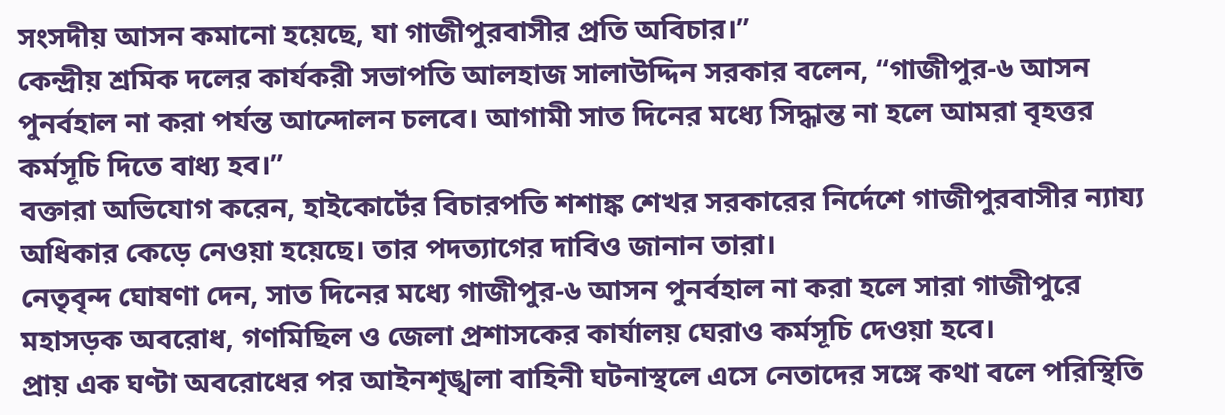সংসদীয় আসন কমানো হয়েছে, যা গাজীপুরবাসীর প্রতি অবিচার।”
কেন্দ্রীয় শ্রমিক দলের কার্যকরী সভাপতি আলহাজ সালাউদ্দিন সরকার বলেন, “গাজীপুর-৬ আসন পুনর্বহাল না করা পর্যন্ত আন্দোলন চলবে। আগামী সাত দিনের মধ্যে সিদ্ধান্ত না হলে আমরা বৃহত্তর কর্মসূচি দিতে বাধ্য হব।”
বক্তারা অভিযোগ করেন, হাইকোর্টের বিচারপতি শশাঙ্ক শেখর সরকারের নির্দেশে গাজীপুরবাসীর ন্যায্য অধিকার কেড়ে নেওয়া হয়েছে। তার পদত্যাগের দাবিও জানান তারা।
নেতৃবৃন্দ ঘোষণা দেন, সাত দিনের মধ্যে গাজীপুর-৬ আসন পুনর্বহাল না করা হলে সারা গাজীপুরে মহাসড়ক অবরোধ, গণমিছিল ও জেলা প্রশাসকের কার্যালয় ঘেরাও কর্মসূচি দেওয়া হবে।
প্রায় এক ঘণ্টা অবরোধের পর আইনশৃঙ্খলা বাহিনী ঘটনাস্থলে এসে নেতাদের সঙ্গে কথা বলে পরিস্থিতি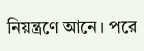নিয়ন্ত্রণে আনে। পরে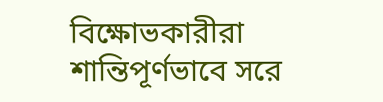বিক্ষোভকারীরা শান্তিপূর্ণভাবে সরে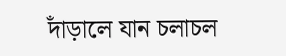দাঁড়ালে যান চলাচল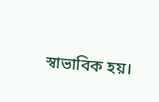স্বাভাবিক হয়।